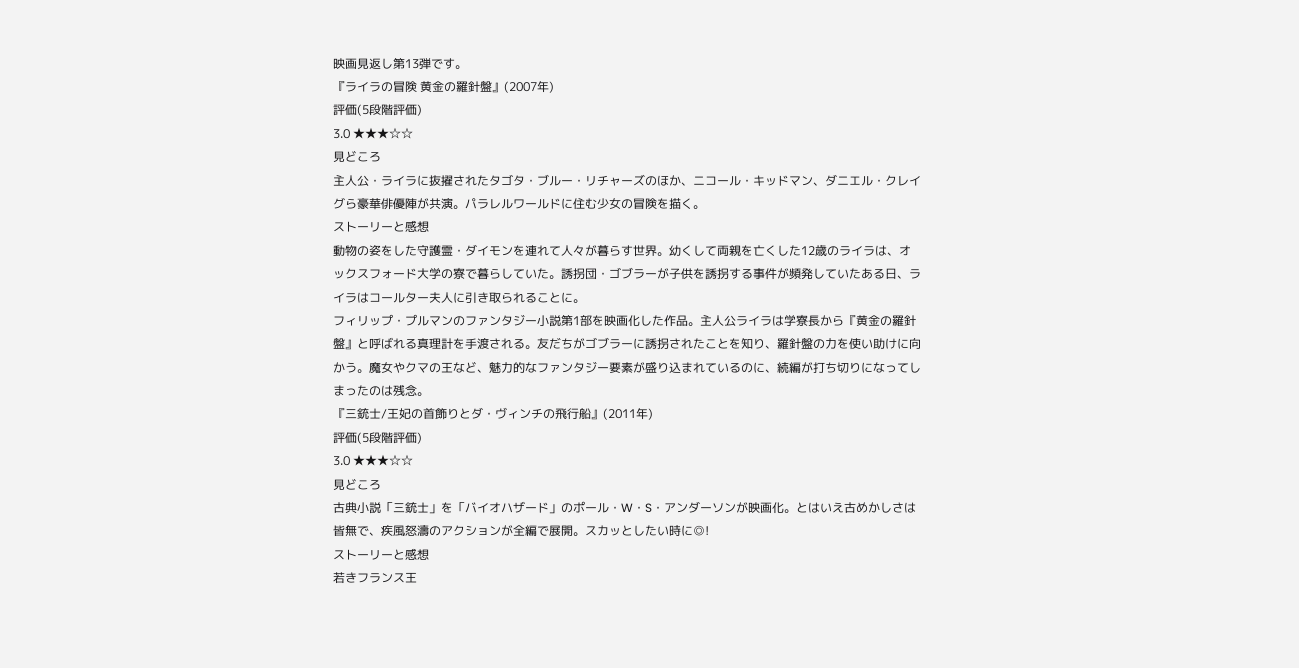映画見返し第13弾です。
『ライラの冒険 黄金の羅針盤』(2007年)
評価(5段階評価)
3.0 ★★★☆☆
見どころ
主人公・ライラに抜擢されたタゴタ・ブルー・リチャーズのほか、ニコール・キッドマン、ダニエル・クレイグら豪華俳優陣が共演。パラレルワールドに住む少女の冒険を描く。
ストーリーと感想
動物の姿をした守護霊・ダイモンを連れて人々が暮らす世界。幼くして両親を亡くした12歳のライラは、オックスフォード大学の寮で暮らしていた。誘拐団・ゴブラーが子供を誘拐する事件が頻発していたある日、ライラはコールター夫人に引き取られることに。
フィリップ・プルマンのファンタジー小説第1部を映画化した作品。主人公ライラは学寮長から『黄金の羅針盤』と呼ばれる真理計を手渡される。友だちがゴブラーに誘拐されたことを知り、羅針盤の力を使い助けに向かう。魔女やクマの王など、魅力的なファンタジー要素が盛り込まれているのに、続編が打ち切りになってしまったのは残念。
『三銃士/王妃の首飾りとダ・ヴィンチの飛行船』(2011年)
評価(5段階評価)
3.0 ★★★☆☆
見どころ
古典小説「三銃士」を「バイオハザード」のポール・W・S・アンダーソンが映画化。とはいえ古めかしさは皆無で、疾風怒濤のアクションが全編で展開。スカッとしたい時に◎!
ストーリーと感想
若きフランス王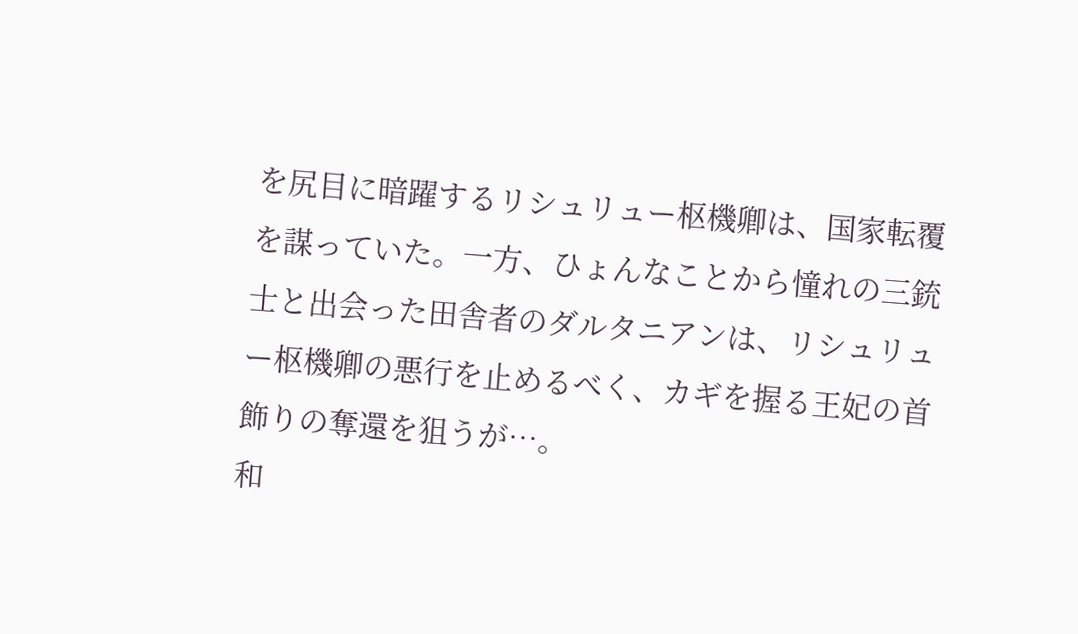を尻目に暗躍するリシュリュー枢機卿は、国家転覆を謀っていた。一方、ひょんなことから憧れの三銃士と出会った田舎者のダルタニアンは、リシュリュー枢機卿の悪行を止めるべく、カギを握る王妃の首飾りの奪還を狙うが…。
和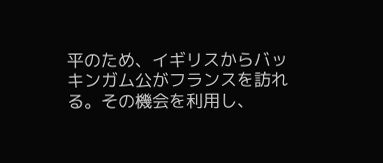平のため、イギリスからバッキンガム公がフランスを訪れる。その機会を利用し、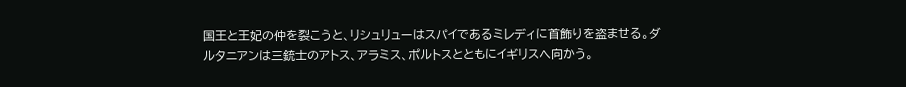国王と王妃の仲を裂こうと、リシュリューはスパイであるミレディに首飾りを盗ませる。ダルタニアンは三銃士のアトス、アラミス、ポルトスとともにイギリスへ向かう。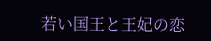若い国王と王妃の恋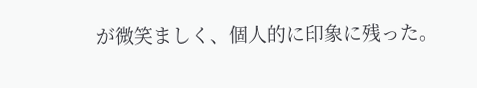が微笑ましく、個人的に印象に残った。